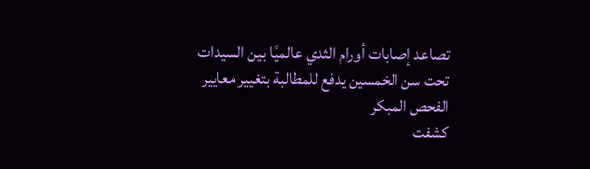تصاعد إصابات أورام الثدي عالميًا بين السيدات تحت سن الخمسين يدفع للمطالبة بتغيير معايير الفحص المبكر
كشفت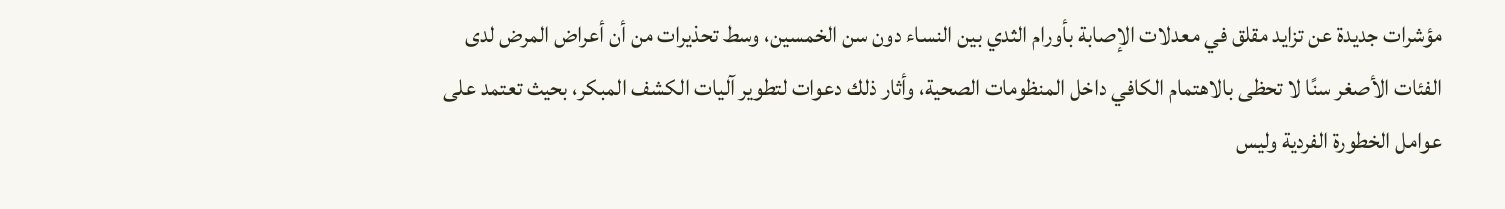مؤشرات جديدة عن تزايد مقلق في معدلات الإصابة بأورام الثدي بين النساء دون سن الخمسين، وسط تحذيرات من أن أعراض المرض لدى الفئات الأصغر سنًا لا تحظى بالاهتمام الكافي داخل المنظومات الصحية، وأثار ذلك دعوات لتطوير آليات الكشف المبكر، بحيث تعتمد على عوامل الخطورة الفردية وليس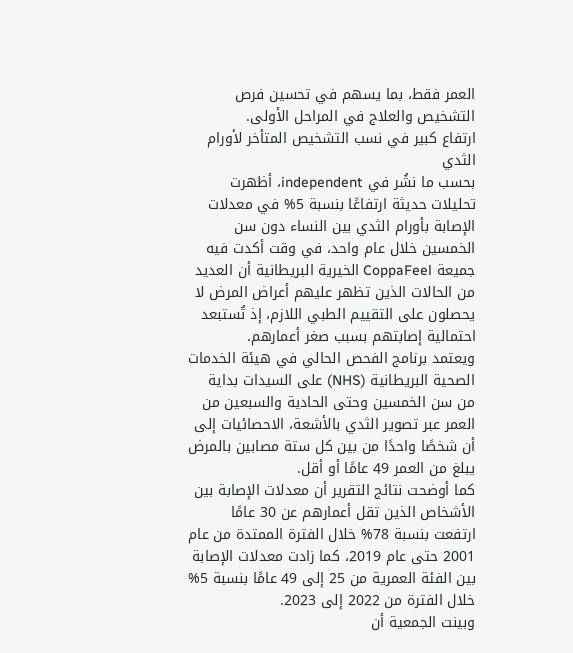العمر فقط، بما يسهم في تحسين فرص التشخيص والعلاج في المراحل الأولى.
ارتفاع كبير في نسب التشخيص المتأخر لأورام الثدي
بحسب ما نشُر في independent، أظهرت تحليلات حديثة ارتفاعًا بنسبة 5% في معدلات الإصابة بأورام الثدي بين النساء دون سن الخمسين خلال عام واحد، في وقت أكدت فيه جميعة CoppaFeel الخيرية البريطانية أن العديد من الحالات الذين تظهر عليهم أعراض المرض لا يحصلون على التقييم الطبي اللازم، إذ تُستبعد احتمالية إصابتهم بسبب صغر أعمارهم.
ويعتمد برنامج الفحص الحالي في هيئة الخدمات الصحية البريطانية (NHS) على السيدات بداية من سن الخمسين وحتى الحادية والسبعين من العمر عبر تصوير الثدي بالأشعة، الاحصائيات إلى أن شخصًا واحدًا من بين كل ستة مصابين بالمرض يبلغ من العمر 49 عامًا أو أقل.
كما أوضحت نتائج التقرير أن معدلات الإصابة بين الأشخاص الذين تقل أعمارهم عن 30 عامًا ارتفعت بنسبة 78% خلال الفترة الممتدة من عام 2001 حتى عام 2019، كما زادت معدلات الإصابة بين الفئة العمرية من 25 إلى 49 عامًا بنسبة 5% خلال الفترة من 2022 إلى 2023.
وبينت الجمعية أن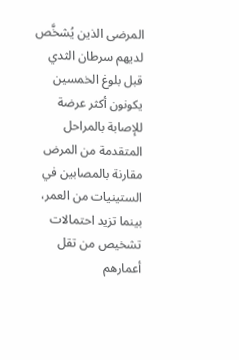المرضى الذين يُشخَّص لديهم سرطان الثدي قبل بلوغ الخمسين يكونون أكثر عرضة للإصابة بالمراحل المتقدمة من المرض مقارنة بالمصابين في الستينيات من العمر، بينما تزيد احتمالات تشخيص من تقل أعمارهم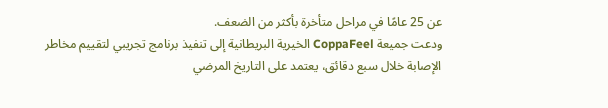عن 25 عامًا في مراحل متأخرة بأكثر من الضعف.
ودعت جميعة CoppaFeel الخيرية البريطانية إلى تنفيذ برنامج تجريبي لتقييم مخاطر الإصابة خلال سبع دقائق، يعتمد على التاريخ المرضي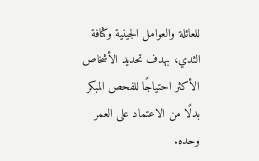للعائلة والعوامل الجينية وكثافة الثدي، بهدف تحديد الأشخاص الأكثر احتياجًا للفحص المبكر بدلًا من الاعتماد على العمر وحده.